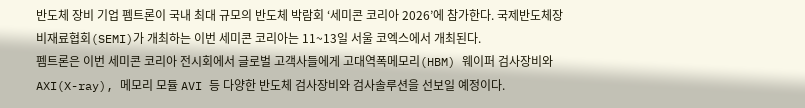반도체 장비 기업 펨트론이 국내 최대 규모의 반도체 박람회 ‘세미콘 코리아 2026’에 참가한다. 국제반도체장비재료협회(SEMI)가 개최하는 이번 세미콘 코리아는 11~13일 서울 코엑스에서 개최된다.
펨트론은 이번 세미콘 코리아 전시회에서 글로벌 고객사들에게 고대역폭메모리(HBM) 웨이퍼 검사장비와 AXI(X-ray), 메모리 모듈 AVI 등 다양한 반도체 검사장비와 검사솔루션을 선보일 예정이다.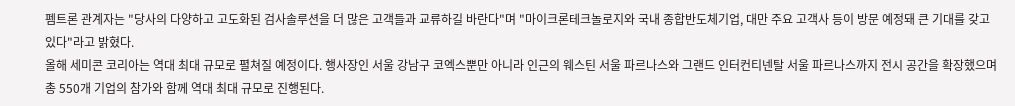펨트론 관계자는 "당사의 다양하고 고도화된 검사솔루션을 더 많은 고객들과 교류하길 바란다"며 "마이크론테크놀로지와 국내 종합반도체기업, 대만 주요 고객사 등이 방문 예정돼 큰 기대를 갖고 있다"라고 밝혔다.
올해 세미콘 코리아는 역대 최대 규모로 펼쳐질 예정이다. 행사장인 서울 강남구 코엑스뿐만 아니라 인근의 웨스틴 서울 파르나스와 그랜드 인터컨티넨탈 서울 파르나스까지 전시 공간을 확장했으며 총 550개 기업의 참가와 함께 역대 최대 규모로 진행된다.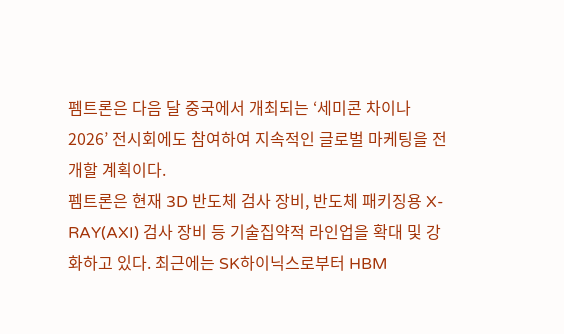펨트론은 다음 달 중국에서 개최되는 ‘세미콘 차이나 2026’ 전시회에도 참여하여 지속적인 글로벌 마케팅을 전개할 계획이다.
펨트론은 현재 3D 반도체 검사 장비, 반도체 패키징용 X-RAY(AXI) 검사 장비 등 기술집약적 라인업을 확대 및 강화하고 있다. 최근에는 SK하이닉스로부터 HBM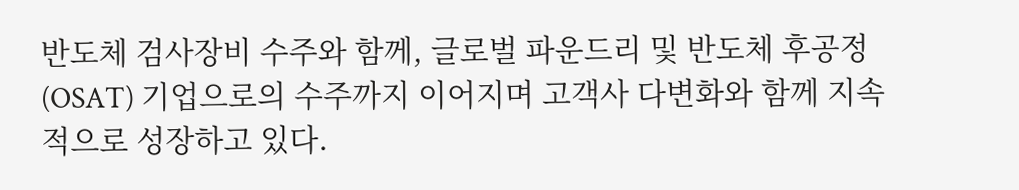반도체 검사장비 수주와 함께, 글로벌 파운드리 및 반도체 후공정(OSAT) 기업으로의 수주까지 이어지며 고객사 다변화와 함께 지속적으로 성장하고 있다.